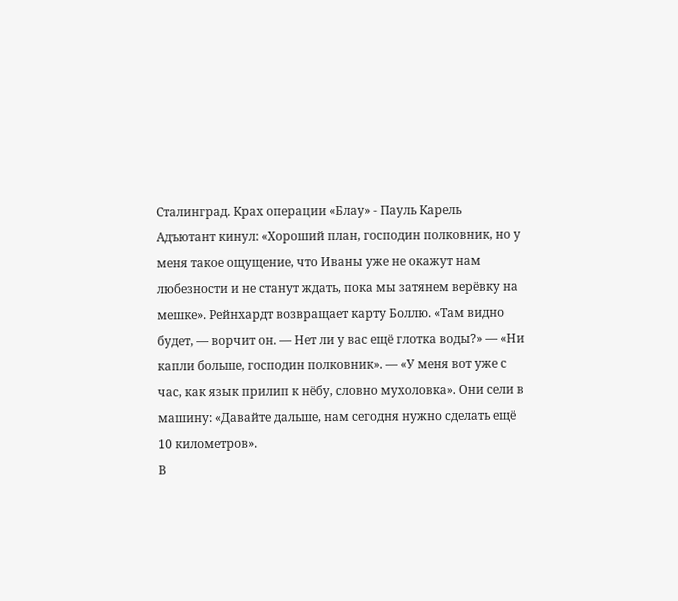Сталинград. Крах операции «Блау» - Пауль Карель
Адъютант кинул: «Хороший план, господин полковник, но у меня такое ощущение, что Иваны уже не окажут нам любезности и не станут ждать, пока мы затянем верёвку на мешке». Рейнхардт возвращает карту Боллю. «Там видно будет, — ворчит он. — Нет ли у вас ещё глотка воды?» — «Ни капли больше, господин полковник». — «У меня вот уже с час, как язык прилип к нёбу, словно мухоловка». Они сели в машину: «Давайте дальше, нам сегодня нужно сделать ещё 10 километров».
В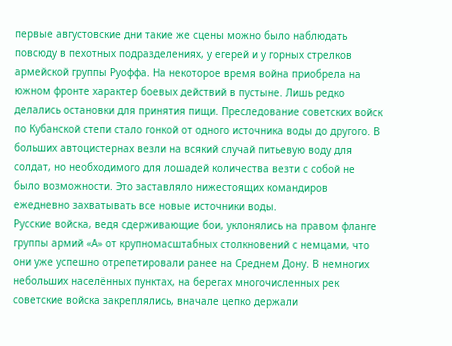первые августовские дни такие же сцены можно было наблюдать повсюду в пехотных подразделениях, у егерей и у горных стрелков армейской группы Руоффа. На некоторое время война приобрела на южном фронте характер боевых действий в пустыне. Лишь редко делались остановки для принятия пищи. Преследование советских войск по Кубанской степи стало гонкой от одного источника воды до другого. В больших автоцистернах везли на всякий случай питьевую воду для солдат, но необходимого для лошадей количества везти с собой не было возможности. Это заставляло нижестоящих командиров ежедневно захватывать все новые источники воды.
Русские войска, ведя сдерживающие бои, уклонялись на правом фланге группы армий «А» от крупномасштабных столкновений с немцами, что они уже успешно отрепетировали ранее на Среднем Дону. В немногих небольших населённых пунктах, на берегах многочисленных рек советские войска закреплялись, вначале цепко держали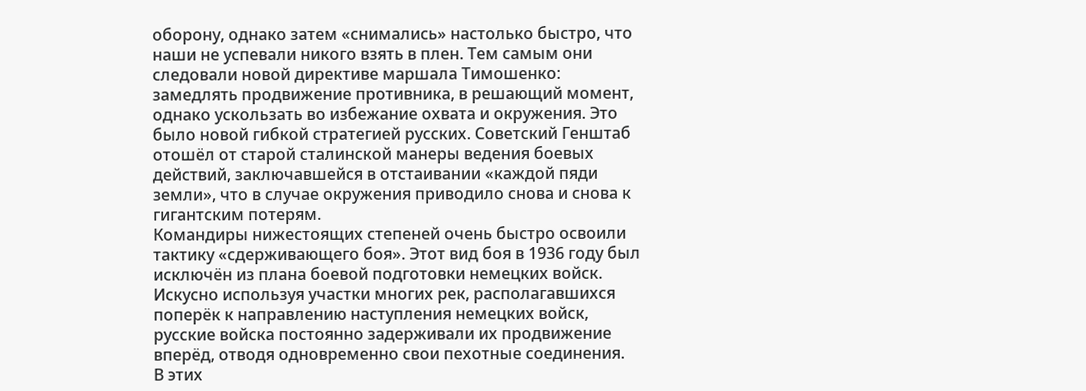оборону, однако затем «снимались» настолько быстро, что наши не успевали никого взять в плен. Тем самым они следовали новой директиве маршала Тимошенко: замедлять продвижение противника, в решающий момент, однако ускользать во избежание охвата и окружения. Это было новой гибкой стратегией русских. Советский Генштаб отошёл от старой сталинской манеры ведения боевых действий, заключавшейся в отстаивании «каждой пяди земли», что в случае окружения приводило снова и снова к гигантским потерям.
Командиры нижестоящих степеней очень быстро освоили тактику «сдерживающего боя». Этот вид боя в 1936 году был исключён из плана боевой подготовки немецких войск.
Искусно используя участки многих рек, располагавшихся поперёк к направлению наступления немецких войск, русские войска постоянно задерживали их продвижение вперёд, отводя одновременно свои пехотные соединения.
В этих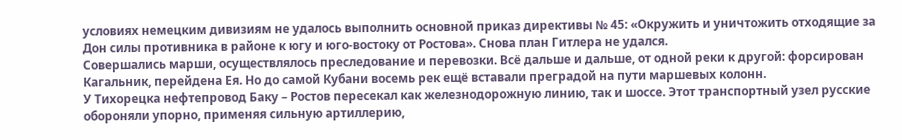условиях немецким дивизиям не удалось выполнить основной приказ директивы № 45: «Окружить и уничтожить отходящие за Дон силы противника в районе к югу и юго-востоку от Ростова». Снова план Гитлера не удался.
Совершались марши, осуществлялось преследование и перевозки. Всё дальше и дальше, от одной реки к другой: форсирован Кагальник, перейдена Ея. Но до самой Кубани восемь рек ещё вставали преградой на пути маршевых колонн.
У Тихорецка нефтепровод Баку – Ростов пересекал как железнодорожную линию, так и шоссе. Этот транспортный узел русские обороняли упорно, применяя сильную артиллерию,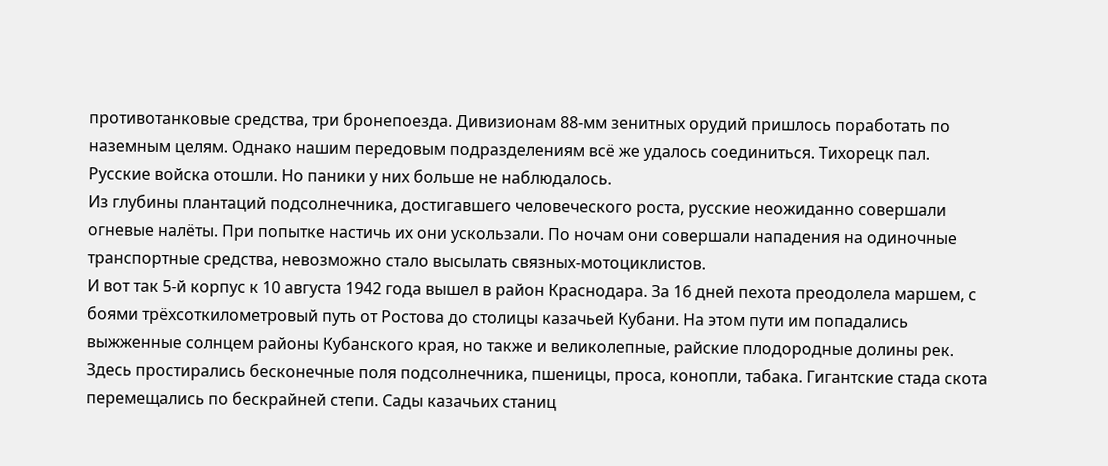противотанковые средства, три бронепоезда. Дивизионам 88-мм зенитных орудий пришлось поработать по наземным целям. Однако нашим передовым подразделениям всё же удалось соединиться. Тихорецк пал. Русские войска отошли. Но паники у них больше не наблюдалось.
Из глубины плантаций подсолнечника, достигавшего человеческого роста, русские неожиданно совершали огневые налёты. При попытке настичь их они ускользали. По ночам они совершали нападения на одиночные транспортные средства, невозможно стало высылать связных-мотоциклистов.
И вот так 5-й корпус к 10 августа 1942 года вышел в район Краснодара. За 16 дней пехота преодолела маршем, с боями трёхсоткилометровый путь от Ростова до столицы казачьей Кубани. На этом пути им попадались выжженные солнцем районы Кубанского края, но также и великолепные, райские плодородные долины рек. Здесь простирались бесконечные поля подсолнечника, пшеницы, проса, конопли, табака. Гигантские стада скота перемещались по бескрайней степи. Сады казачьих станиц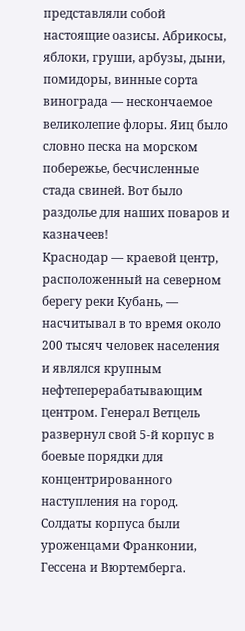представляли собой настоящие оазисы. Абрикосы, яблоки, груши, арбузы, дыни, помидоры, винные сорта винограда — нескончаемое великолепие флоры. Яиц было словно песка на морском побережье, бесчисленные стада свиней. Вот было раздолье для наших поваров и казначеев!
Краснодар — краевой центр, расположенный на северном берегу реки Кубань, — насчитывал в то время около 200 тысяч человек населения и являлся крупным нефтеперерабатывающим центром. Генерал Ветцель развернул свой 5-й корпус в боевые порядки для концентрированного наступления на город. Солдаты корпуса были уроженцами Франконии, Гессена и Вюртемберга.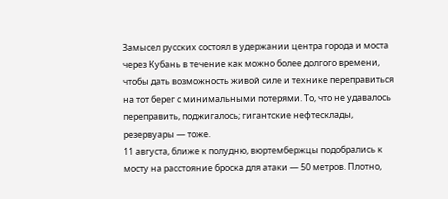Замысел русских состоял в удержании центра города и моста через Кубань в течение как можно более долгого времени, чтобы дать возможность живой силе и технике переправиться на тот берег с минимальными потерями. То, что не удавалось переправить, поджигалось; гигантские нефтесклады, резервуары — тоже.
11 августа, ближе к полудню, вюртембержцы подобрались к мосту на расстояние броска для атаки — 50 метров. Плотно,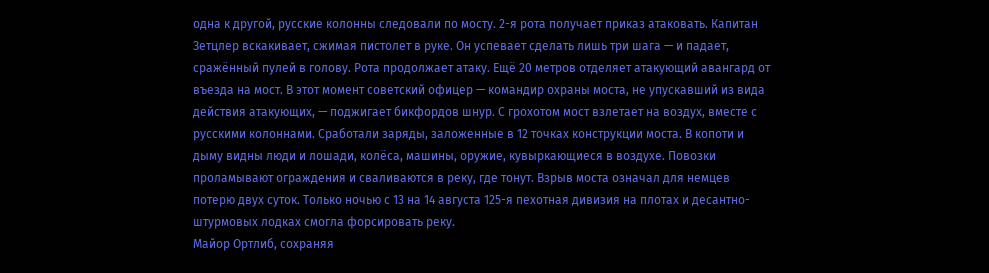одна к другой, русские колонны следовали по мосту. 2-я рота получает приказ атаковать. Капитан Зетцлер вскакивает, сжимая пистолет в руке. Он успевает сделать лишь три шага — и падает, сражённый пулей в голову. Рота продолжает атаку. Ещё 20 метров отделяет атакующий авангард от въезда на мост. В этот момент советский офицер — командир охраны моста, не упускавший из вида действия атакующих, — поджигает бикфордов шнур. С грохотом мост взлетает на воздух, вместе с русскими колоннами. Сработали заряды, заложенные в 12 точках конструкции моста. В копоти и дыму видны люди и лошади, колёса, машины, оружие, кувыркающиеся в воздухе. Повозки проламывают ограждения и сваливаются в реку, где тонут. Взрыв моста означал для немцев потерю двух суток. Только ночью с 13 на 14 августа 125-я пехотная дивизия на плотах и десантно-штурмовых лодках смогла форсировать реку.
Майор Ортлиб, сохраняя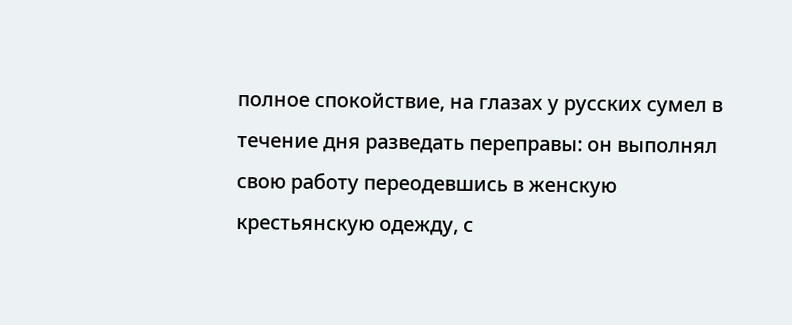полное спокойствие, на глазах у русских сумел в течение дня разведать переправы: он выполнял свою работу переодевшись в женскую крестьянскую одежду, с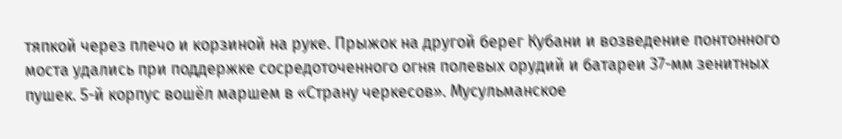тяпкой через плечо и корзиной на руке. Прыжок на другой берег Кубани и возведение понтонного моста удались при поддержке сосредоточенного огня полевых орудий и батареи 37-мм зенитных пушек. 5-й корпус вошёл маршем в «Страну черкесов». Мусульманское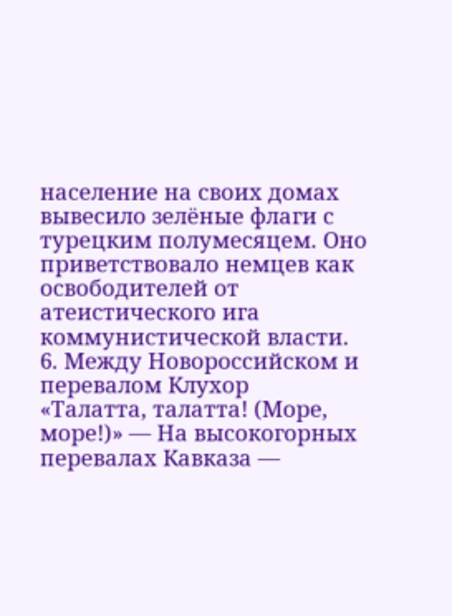население на своих домах вывесило зелёные флаги с турецким полумесяцем. Оно приветствовало немцев как освободителей от атеистического ига коммунистической власти.
6. Между Новороссийском и перевалом Клухор
«Талатта, талатта! (Море, море!)» — На высокогорных перевалах Кавказа —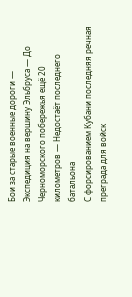Бои за старые военные дороги — Экспедиция на вершину Эльбруса — До Черноморского побережья ещё 20 километров — Недостаёт последнего батальона
С форсированием Кубани последняя речная преграда для войск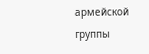армейской группы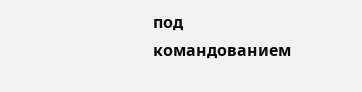под командованием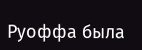Руоффа была